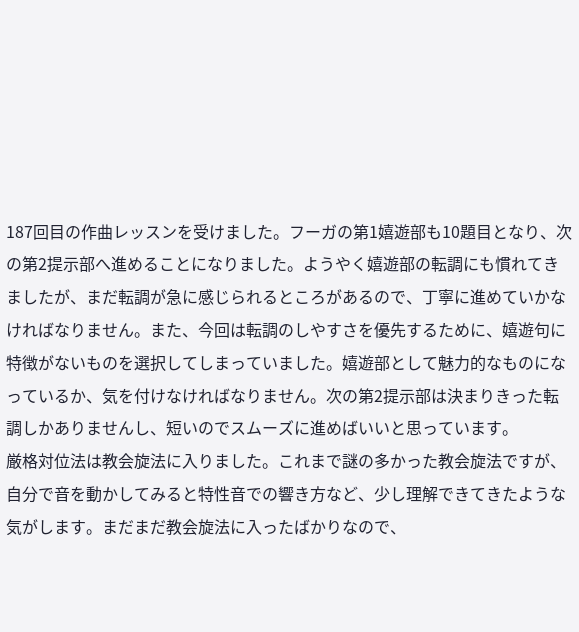187回目の作曲レッスンを受けました。フーガの第1嬉遊部も10題目となり、次の第2提示部へ進めることになりました。ようやく嬉遊部の転調にも慣れてきましたが、まだ転調が急に感じられるところがあるので、丁寧に進めていかなければなりません。また、今回は転調のしやすさを優先するために、嬉遊句に特徴がないものを選択してしまっていました。嬉遊部として魅力的なものになっているか、気を付けなければなりません。次の第2提示部は決まりきった転調しかありませんし、短いのでスムーズに進めばいいと思っています。
厳格対位法は教会旋法に入りました。これまで謎の多かった教会旋法ですが、自分で音を動かしてみると特性音での響き方など、少し理解できてきたような気がします。まだまだ教会旋法に入ったばかりなので、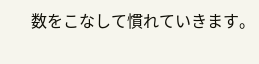数をこなして慣れていきます。